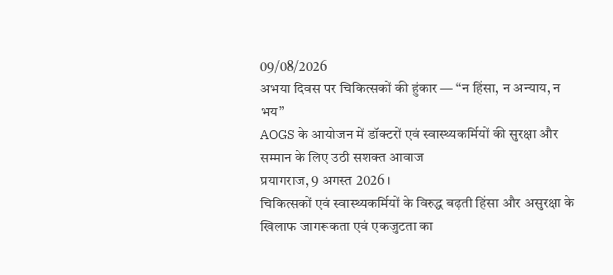09/08/2026
अभया दिवस पर चिकित्सकों की हुंकार — “न हिंसा, न अन्याय, न भय”
AOGS के आयोजन में डॉक्टरों एवं स्वास्थ्यकर्मियों की सुरक्षा और सम्मान के लिए उठी सशक्त आवाज
प्रयागराज, 9 अगस्त 2026।
चिकित्सकों एवं स्वास्थ्यकर्मियों के विरुद्ध बढ़ती हिंसा और असुरक्षा के खिलाफ जागरूकता एवं एकजुटता का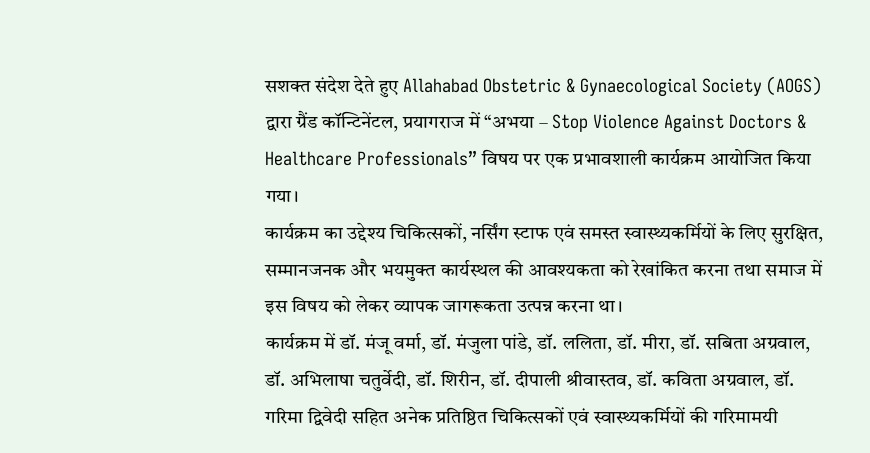सशक्त संदेश देते हुए Allahabad Obstetric & Gynaecological Society (AOGS) द्वारा ग्रैंड कॉन्टिनेंटल, प्रयागराज में “अभया – Stop Violence Against Doctors & Healthcare Professionals” विषय पर एक प्रभावशाली कार्यक्रम आयोजित किया गया।
कार्यक्रम का उद्देश्य चिकित्सकों, नर्सिंग स्टाफ एवं समस्त स्वास्थ्यकर्मियों के लिए सुरक्षित, सम्मानजनक और भयमुक्त कार्यस्थल की आवश्यकता को रेखांकित करना तथा समाज में इस विषय को लेकर व्यापक जागरूकता उत्पन्न करना था।
कार्यक्रम में डॉ. मंजू वर्मा, डॉ. मंजुला पांडे, डॉ. ललिता, डॉ. मीरा, डॉ. सबिता अग्रवाल, डॉ. अभिलाषा चतुर्वेदी, डॉ. शिरीन, डॉ. दीपाली श्रीवास्तव, डॉ. कविता अग्रवाल, डॉ. गरिमा द्विवेदी सहित अनेक प्रतिष्ठित चिकित्सकों एवं स्वास्थ्यकर्मियों की गरिमामयी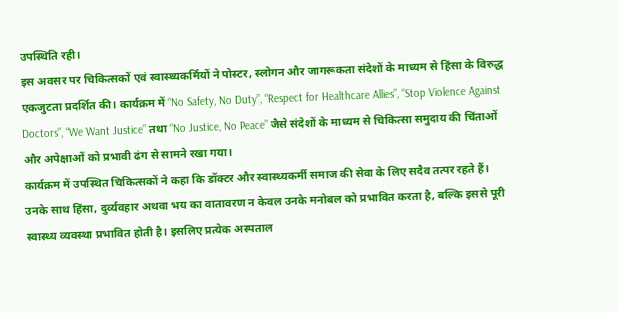उपस्थिति रही।
इस अवसर पर चिकित्सकों एवं स्वास्थ्यकर्मियों ने पोस्टर, स्लोगन और जागरूकता संदेशों के माध्यम से हिंसा के विरुद्ध एकजुटता प्रदर्शित की। कार्यक्रम में “No Safety, No Duty”, “Respect for Healthcare Allies”, “Stop Violence Against Doctors”, “We Want Justice” तथा “No Justice, No Peace” जैसे संदेशों के माध्यम से चिकित्सा समुदाय की चिंताओं और अपेक्षाओं को प्रभावी ढंग से सामने रखा गया।
कार्यक्रम में उपस्थित चिकित्सकों ने कहा कि डॉक्टर और स्वास्थ्यकर्मी समाज की सेवा के लिए सदैव तत्पर रहते हैं। उनके साथ हिंसा, दुर्व्यवहार अथवा भय का वातावरण न केवल उनके मनोबल को प्रभावित करता है, बल्कि इससे पूरी स्वास्थ्य व्यवस्था प्रभावित होती है। इसलिए प्रत्येक अस्पताल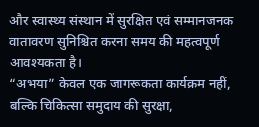और स्वास्थ्य संस्थान में सुरक्षित एवं सम्मानजनक वातावरण सुनिश्चित करना समय की महत्वपूर्ण आवश्यकता है।
“अभया” केवल एक जागरूकता कार्यक्रम नहीं, बल्कि चिकित्सा समुदाय की सुरक्षा,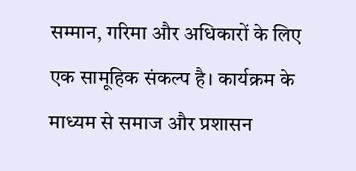सम्मान, गरिमा और अधिकारों के लिए एक सामूहिक संकल्प है। कार्यक्रम के माध्यम से समाज और प्रशासन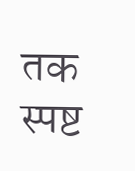तक स्पष्ट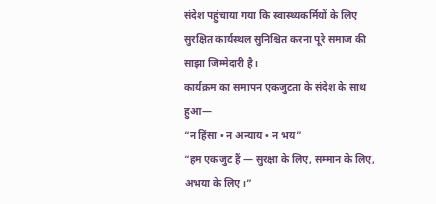संदेश पहुंचाया गया कि स्वास्थ्यकर्मियों के लिए सुरक्षित कार्यस्थल सुनिश्चित करना पूरे समाज की साझा जिम्मेदारी है।
कार्यक्रम का समापन एकजुटता के संदेश के साथ हुआ—
“न हिंसा • न अन्याय • न भय”
“हम एकजुट हैं — सुरक्षा के लिए, सम्मान के लिए, अभया के लिए।”